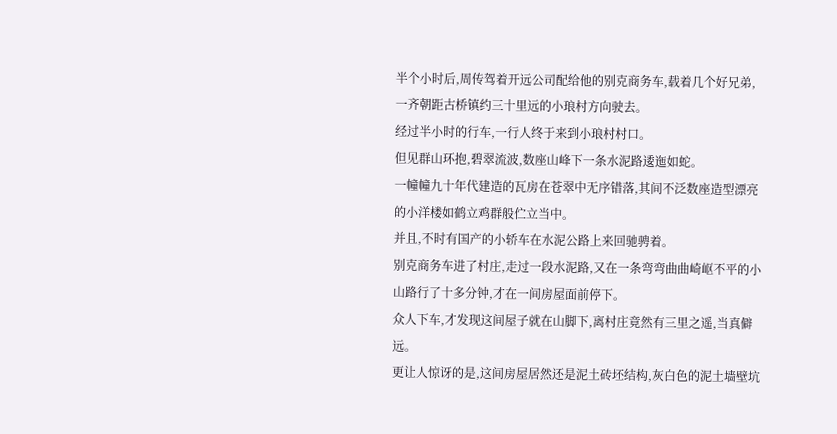半个小时后,周传驾着开远公司配给他的别克商务车,载着几个好兄弟,一齐朝距古桥镇约三十里远的小琅村方向驶去。
经过半小时的行车,一行人终于来到小琅村村口。
但见群山环抱,碧翠流波,数座山峰下一条水泥路逶迤如蛇。
一幢幢九十年代建造的瓦房在苍翠中无序错落,其间不泛数座造型漂亮的小洋楼如鹤立鸡群般伫立当中。
并且,不时有国产的小轿车在水泥公路上来回驰骋着。
别克商务车进了村庄,走过一段水泥路,又在一条弯弯曲曲崎岖不平的小山路行了十多分钟,才在一间房屋面前停下。
众人下车,才发现这间屋子就在山脚下,离村庄竟然有三里之遥,当真僻远。
更让人惊讶的是,这间房屋居然还是泥土砖坯结构,灰白色的泥土墙壁坑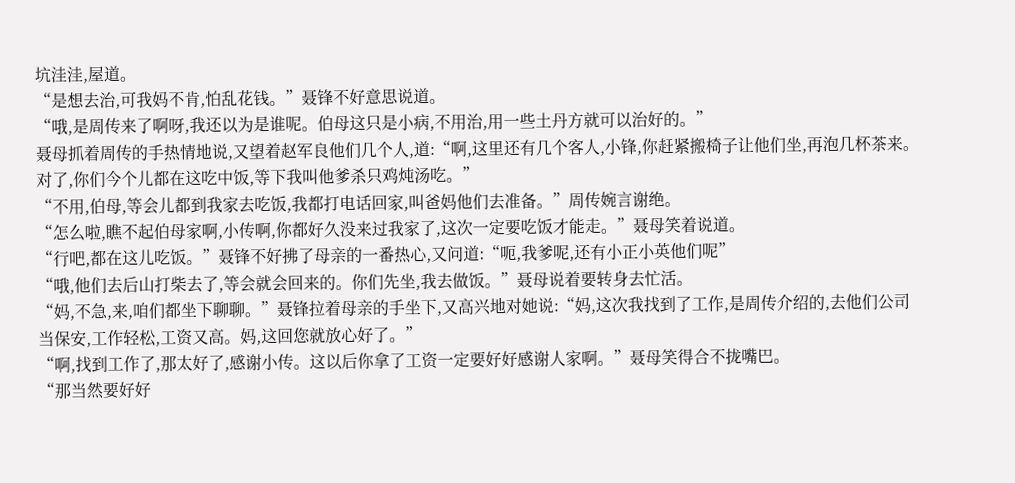坑洼洼,屋道。
“是想去治,可我妈不肯,怕乱花钱。”聂锋不好意思说道。
“哦,是周传来了啊呀,我还以为是谁呢。伯母这只是小病,不用治,用一些土丹方就可以治好的。”
聂母抓着周传的手热情地说,又望着赵军良他们几个人,道:“啊,这里还有几个客人,小锋,你赶紧搬椅子让他们坐,再泡几杯茶来。对了,你们今个儿都在这吃中饭,等下我叫他爹杀只鸡炖汤吃。”
“不用,伯母,等会儿都到我家去吃饭,我都打电话回家,叫爸妈他们去准备。”周传婉言谢绝。
“怎么啦,瞧不起伯母家啊,小传啊,你都好久没来过我家了,这次一定要吃饭才能走。”聂母笑着说道。
“行吧,都在这儿吃饭。”聂锋不好拂了母亲的一番热心,又问道:“呃,我爹呢,还有小正小英他们呢”
“哦,他们去后山打柴去了,等会就会回来的。你们先坐,我去做饭。”聂母说着要转身去忙活。
“妈,不急,来,咱们都坐下聊聊。”聂锋拉着母亲的手坐下,又高兴地对她说:“妈,这次我找到了工作,是周传介绍的,去他们公司当保安,工作轻松,工资又高。妈,这回您就放心好了。”
“啊,找到工作了,那太好了,感谢小传。这以后你拿了工资一定要好好感谢人家啊。”聂母笑得合不拢嘴巴。
“那当然要好好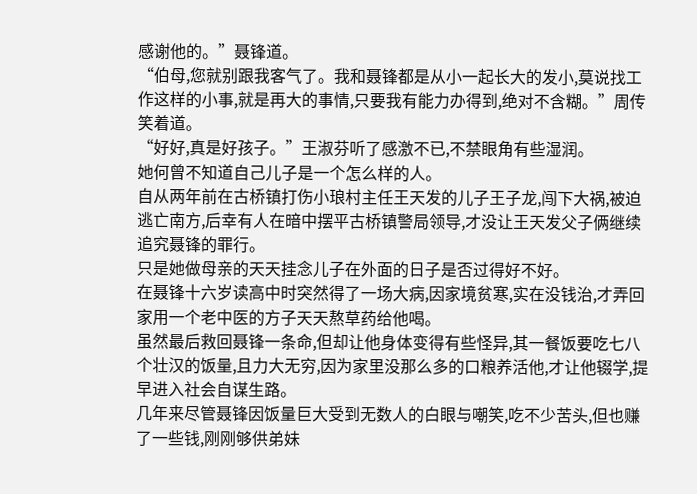感谢他的。”聂锋道。
“伯母,您就别跟我客气了。我和聂锋都是从小一起长大的发小,莫说找工作这样的小事,就是再大的事情,只要我有能力办得到,绝对不含糊。”周传笑着道。
“好好,真是好孩子。”王淑芬听了感激不已,不禁眼角有些湿润。
她何曾不知道自己儿子是一个怎么样的人。
自从两年前在古桥镇打伤小琅村主任王天发的儿子王子龙,闯下大祸,被迫逃亡南方,后幸有人在暗中摆平古桥镇警局领导,才没让王天发父子俩继续追究聂锋的罪行。
只是她做母亲的天天挂念儿子在外面的日子是否过得好不好。
在聂锋十六岁读高中时突然得了一场大病,因家境贫寒,实在没钱治,才弄回家用一个老中医的方子天天熬草药给他喝。
虽然最后救回聂锋一条命,但却让他身体变得有些怪异,其一餐饭要吃七八个壮汉的饭量,且力大无穷,因为家里没那么多的口粮养活他,才让他辍学,提早进入社会自谋生路。
几年来尽管聂锋因饭量巨大受到无数人的白眼与嘲笑,吃不少苦头,但也赚了一些钱,刚刚够供弟妹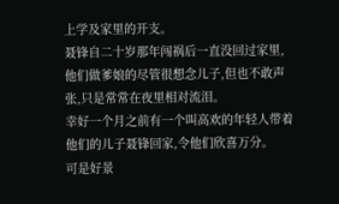上学及家里的开支。
聂锋自二十岁那年闯祸后一直没回过家里,他们做爹娘的尽管很想念儿子,但也不敢声张,只是常常在夜里相对流泪。
幸好一个月之前有一个叫高欢的年轻人带着他们的儿子聂锋回家,令他们欣喜万分。
可是好景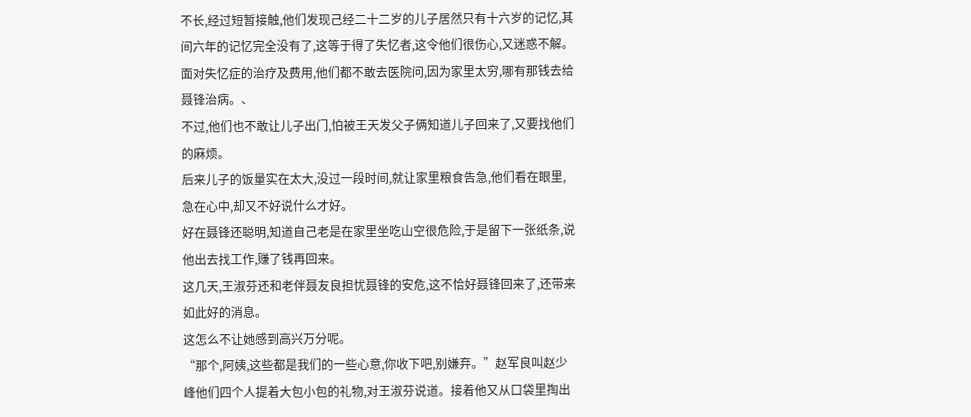不长,经过短暂接触,他们发现己经二十二岁的儿子居然只有十六岁的记忆,其间六年的记忆完全没有了,这等于得了失忆者,这令他们很伤心,又迷惑不解。
面对失忆症的治疗及费用,他们都不敢去医院问,因为家里太穷,哪有那钱去给聂锋治病。、
不过,他们也不敢让儿子出门,怕被王天发父子俩知道儿子回来了,又要找他们的麻烦。
后来儿子的饭量实在太大,没过一段时间,就让家里粮食告急,他们看在眼里,急在心中,却又不好说什么才好。
好在聂锋还聪明,知道自己老是在家里坐吃山空很危险,于是留下一张纸条,说他出去找工作,赚了钱再回来。
这几天,王淑芬还和老伴聂友良担忧聂锋的安危,这不恰好聂锋回来了,还带来如此好的消息。
这怎么不让她感到高兴万分呢。
“那个,阿姨,这些都是我们的一些心意,你收下吧,别嫌弃。”赵军良叫赵少峰他们四个人提着大包小包的礼物,对王淑芬说道。接着他又从口袋里掏出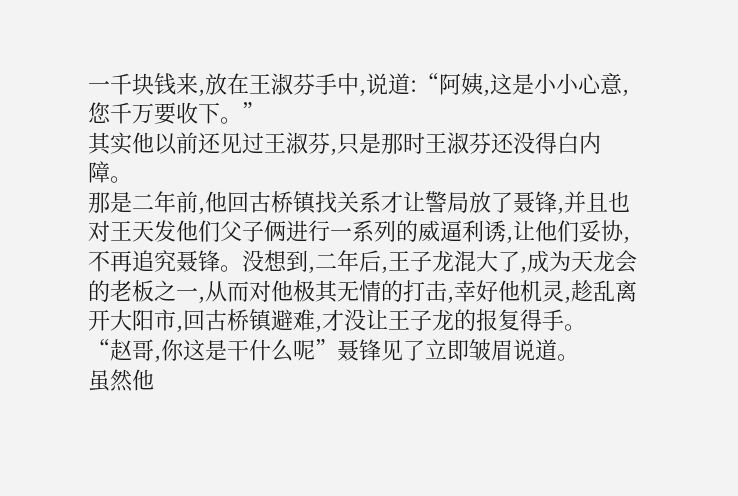一千块钱来,放在王淑芬手中,说道:“阿姨,这是小小心意,您千万要收下。”
其实他以前还见过王淑芬,只是那时王淑芬还没得白内障。
那是二年前,他回古桥镇找关系才让警局放了聂锋,并且也对王天发他们父子俩进行一系列的威逼利诱,让他们妥协,不再追究聂锋。没想到,二年后,王子龙混大了,成为天龙会的老板之一,从而对他极其无情的打击,幸好他机灵,趁乱离开大阳市,回古桥镇避难,才没让王子龙的报复得手。
“赵哥,你这是干什么呢”聂锋见了立即皱眉说道。
虽然他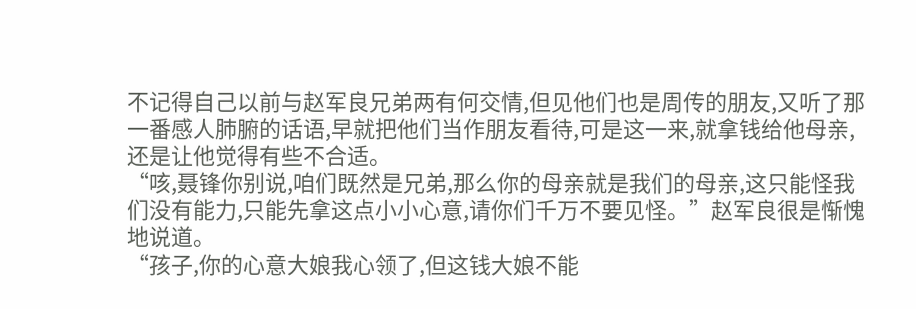不记得自己以前与赵军良兄弟两有何交情,但见他们也是周传的朋友,又听了那一番感人肺腑的话语,早就把他们当作朋友看待,可是这一来,就拿钱给他母亲,还是让他觉得有些不合适。
“咳,聂锋你别说,咱们既然是兄弟,那么你的母亲就是我们的母亲,这只能怪我们没有能力,只能先拿这点小小心意,请你们千万不要见怪。”赵军良很是惭愧地说道。
“孩子,你的心意大娘我心领了,但这钱大娘不能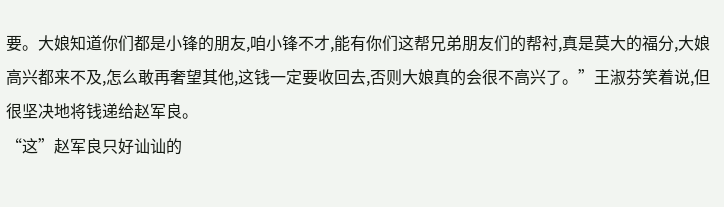要。大娘知道你们都是小锋的朋友,咱小锋不才,能有你们这帮兄弟朋友们的帮衬,真是莫大的福分,大娘高兴都来不及,怎么敢再奢望其他,这钱一定要收回去,否则大娘真的会很不高兴了。”王淑芬笑着说,但很坚决地将钱递给赵军良。
“这”赵军良只好讪讪的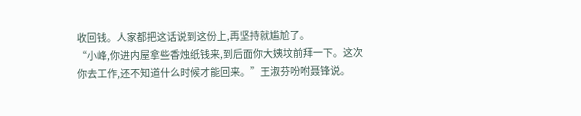收回钱。人家都把这话说到这份上,再坚持就尴尬了。
“小峰,你进内屋拿些香烛纸钱来,到后面你大姨坟前拜一下。这次你去工作,还不知道什么时候才能回来。”王淑芬吩咐聂锋说。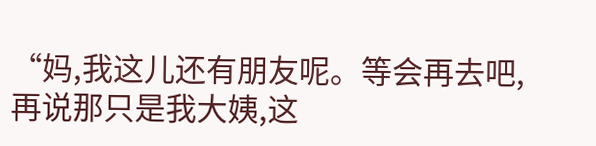“妈,我这儿还有朋友呢。等会再去吧,再说那只是我大姨,这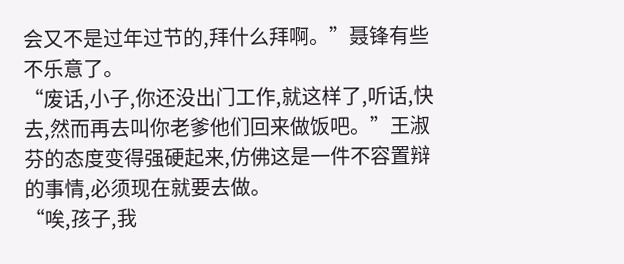会又不是过年过节的,拜什么拜啊。”聂锋有些不乐意了。
“废话,小子,你还没出门工作,就这样了,听话,快去,然而再去叫你老爹他们回来做饭吧。”王淑芬的态度变得强硬起来,仿佛这是一件不容置辩的事情,必须现在就要去做。
“唉,孩子,我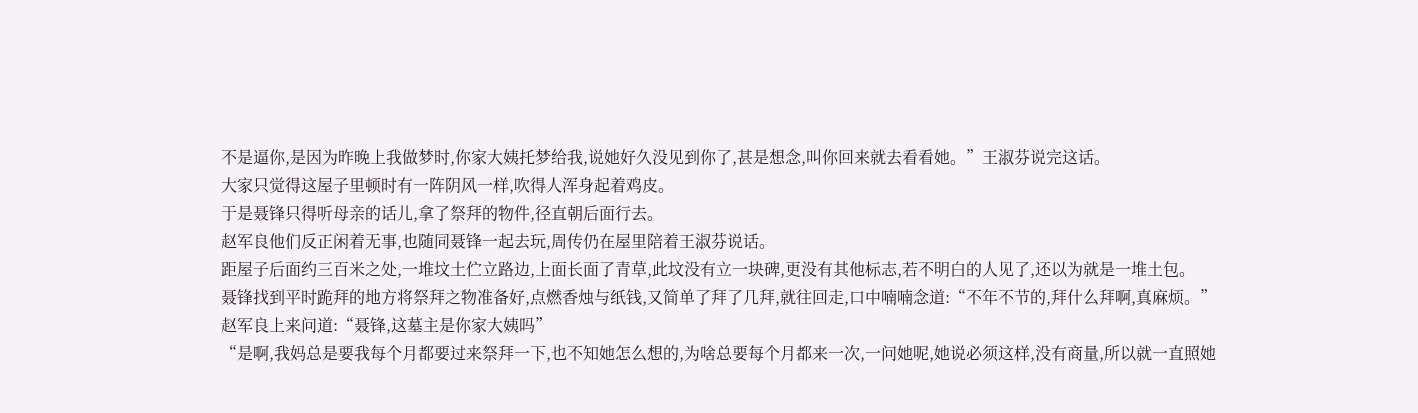不是逼你,是因为昨晚上我做梦时,你家大姨托梦给我,说她好久没见到你了,甚是想念,叫你回来就去看看她。”王淑芬说完这话。
大家只觉得这屋子里顿时有一阵阴风一样,吹得人浑身起着鸡皮。
于是聂锋只得听母亲的话儿,拿了祭拜的物件,径直朝后面行去。
赵军良他们反正闲着无事,也随同聂锋一起去玩,周传仍在屋里陪着王淑芬说话。
距屋子后面约三百米之处,一堆坟土伫立路边,上面长面了青草,此坟没有立一块碑,更没有其他标志,若不明白的人见了,还以为就是一堆土包。
聂锋找到平时跪拜的地方将祭拜之物准备好,点燃香烛与纸钱,又简单了拜了几拜,就往回走,口中喃喃念道:“不年不节的,拜什么拜啊,真麻烦。”
赵军良上来问道:“聂锋,这墓主是你家大姨吗”
“是啊,我妈总是要我每个月都要过来祭拜一下,也不知她怎么想的,为啥总要每个月都来一次,一问她呢,她说必须这样,没有商量,所以就一直照她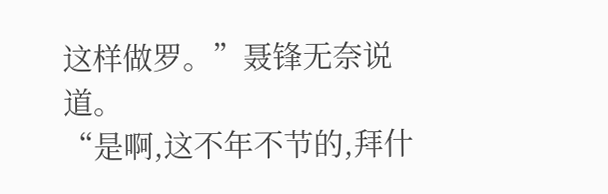这样做罗。”聂锋无奈说道。
“是啊,这不年不节的,拜什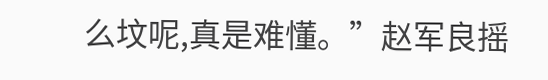么坟呢,真是难懂。”赵军良摇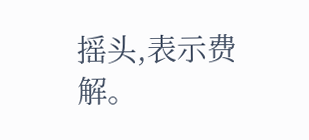摇头,表示费解。